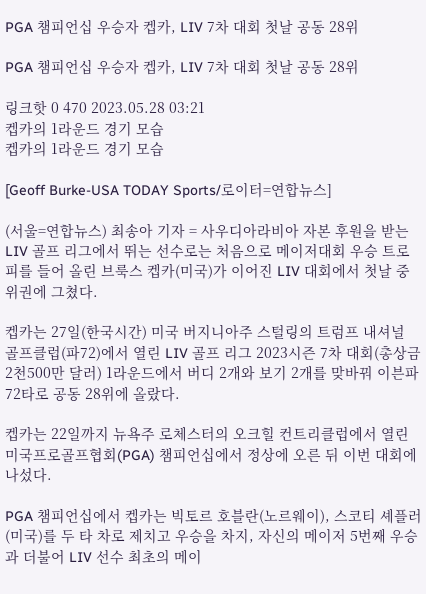PGA 챔피언십 우승자 켑카, LIV 7차 대회 첫날 공동 28위

PGA 챔피언십 우승자 켑카, LIV 7차 대회 첫날 공동 28위

링크핫 0 470 2023.05.28 03:21
켑카의 1라운드 경기 모습
켑카의 1라운드 경기 모습

[Geoff Burke-USA TODAY Sports/로이터=연합뉴스]

(서울=연합뉴스) 최송아 기자 = 사우디아라비아 자본 후원을 받는 LIV 골프 리그에서 뛰는 선수로는 처음으로 메이저대회 우승 트로피를 들어 올린 브룩스 켑카(미국)가 이어진 LIV 대회에서 첫날 중위권에 그쳤다.

켑카는 27일(한국시간) 미국 버지니아주 스털링의 트럼프 내셔널 골프클럽(파72)에서 열린 LIV 골프 리그 2023시즌 7차 대회(총상금 2천500만 달러) 1라운드에서 버디 2개와 보기 2개를 맞바꿔 이븐파 72타로 공동 28위에 올랐다.

켑카는 22일까지 뉴욕주 로체스터의 오크힐 컨트리클럽에서 열린 미국프로골프협회(PGA) 챔피언십에서 정상에 오른 뒤 이번 대회에 나섰다.

PGA 챔피언십에서 켑카는 빅토르 호블란(노르웨이), 스코티 셰플러(미국)를 두 타 차로 제치고 우승을 차지, 자신의 메이저 5번째 우승과 더불어 LIV 선수 최초의 메이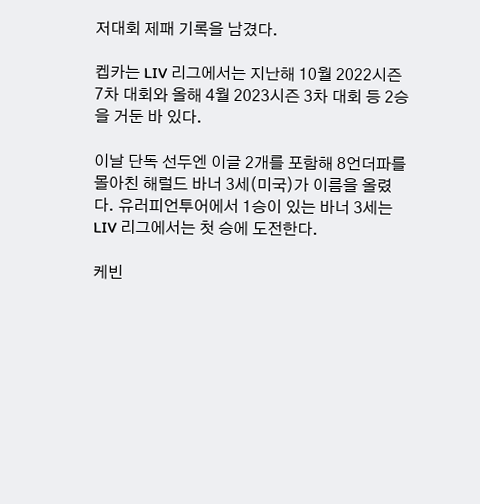저대회 제패 기록을 남겼다.

켑카는 LIV 리그에서는 지난해 10월 2022시즌 7차 대회와 올해 4월 2023시즌 3차 대회 등 2승을 거둔 바 있다.

이날 단독 선두엔 이글 2개를 포함해 8언더파를 몰아친 해럴드 바너 3세(미국)가 이름을 올렸다. 유러피언투어에서 1승이 있는 바너 3세는 LIV 리그에서는 첫 승에 도전한다.

케빈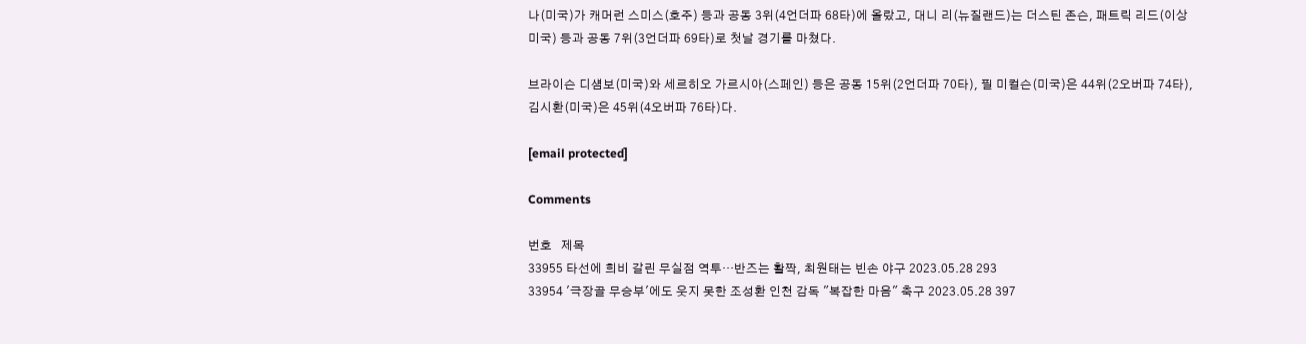나(미국)가 캐머런 스미스(호주) 등과 공동 3위(4언더파 68타)에 올랐고, 대니 리(뉴질랜드)는 더스틴 존슨, 패트릭 리드(이상 미국) 등과 공동 7위(3언더파 69타)로 첫날 경기를 마쳤다.

브라이슨 디섐보(미국)와 세르히오 가르시아(스페인) 등은 공동 15위(2언더파 70타), 필 미컬슨(미국)은 44위(2오버파 74타), 김시환(미국)은 45위(4오버파 76타)다.

[email protected]

Comments

번호   제목
33955 타선에 희비 갈린 무실점 역투…반즈는 활짝, 최원태는 빈손 야구 2023.05.28 293
33954 '극장골 무승부'에도 웃지 못한 조성환 인천 감독 "복잡한 마음" 축구 2023.05.28 397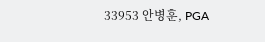33953 안병훈, PGA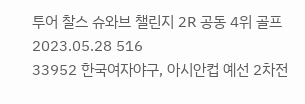투어 찰스 슈와브 챌린지 2R 공동 4위 골프 2023.05.28 516
33952 한국여자야구, 아시안컵 예선 2차전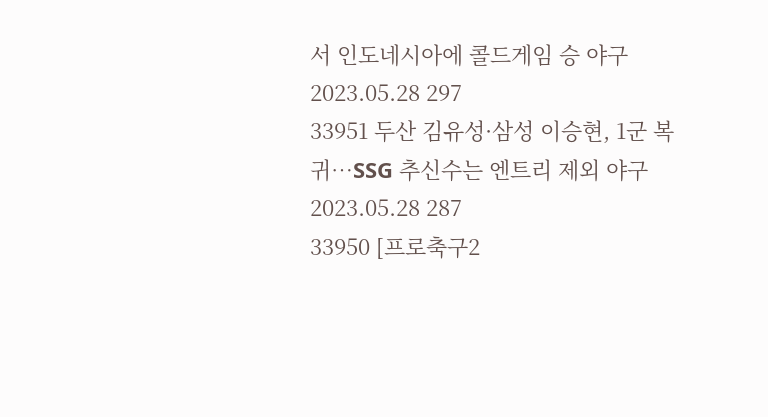서 인도네시아에 콜드게임 승 야구 2023.05.28 297
33951 두산 김유성·삼성 이승현, 1군 복귀…SSG 추신수는 엔트리 제외 야구 2023.05.28 287
33950 [프로축구2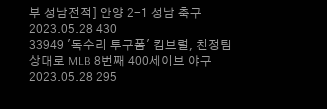부 성남전적] 안양 2-1 성남 축구 2023.05.28 430
33949 '독수리 투구폼' 킴브럴, 친정팀 상대로 MLB 8번째 400세이브 야구 2023.05.28 295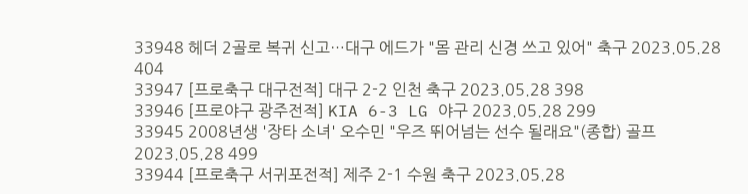33948 헤더 2골로 복귀 신고…대구 에드가 "몸 관리 신경 쓰고 있어" 축구 2023.05.28 404
33947 [프로축구 대구전적] 대구 2-2 인천 축구 2023.05.28 398
33946 [프로야구 광주전적] KIA 6-3 LG 야구 2023.05.28 299
33945 2008년생 '장타 소녀' 오수민 "우즈 뛰어넘는 선수 될래요"(종합) 골프 2023.05.28 499
33944 [프로축구 서귀포전적] 제주 2-1 수원 축구 2023.05.28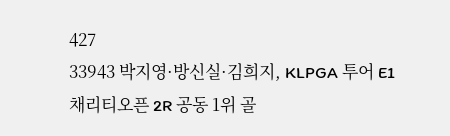427
33943 박지영·방신실·김희지, KLPGA 투어 E1 채리티오픈 2R 공동 1위 골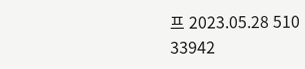프 2023.05.28 510
33942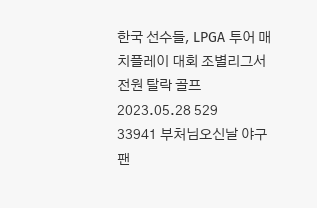한국 선수들, LPGA 투어 매치플레이 대회 조별리그서 전원 탈락 골프 2023.05.28 529
33941 부처님오신날 야구팬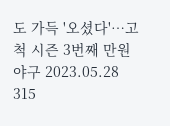도 가득 '오셨다'…고척 시즌 3번째 만원 야구 2023.05.28 315